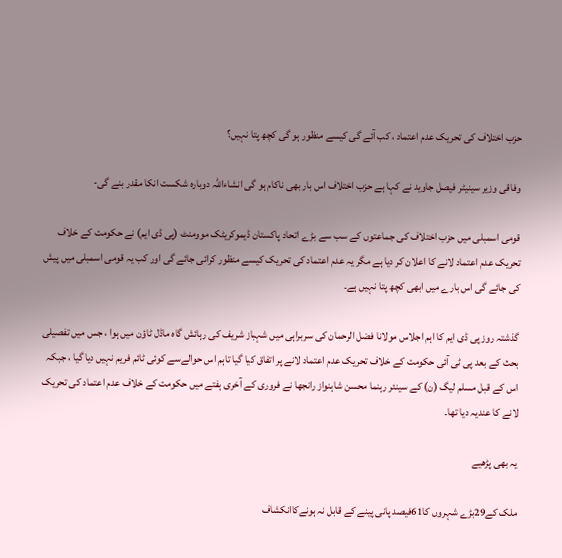حزب اختلاف کی تحریک عدم اعتماد ، کب آئے گی کیسے منظور ہو گی کچھ پتا نہیں؟

وفاقی وزیر سینیٹر فیصل جاوید نے کہا ہے حزب اختلاف اس بار بھی ناکام ہو گی انشاءاللہ دوبارہ شکست انکا مقدر بنے گی-

قومی اسمبلی میں حزب اختلاف کی جماعتوں کے سب سے بڑے اتحاد پاکستان ڈیموکریٹک موومنٹ (پی ڈی ایم) نے حکومت کے خلاف تحریک عدم اعتماد لانے کا اعلان کر دیا ہے مگر یہ عدم اعتماد کی تحریک کیسے منظور کرائی جائے گی اور کب یہ قومی اسمبلی میں پیش کی جائے گی اس بارے میں ابھی کچھ پتا نہیں ہے۔

گذشتہ روز پی ڈی ایم کا اہم اجلاس مولانا فضل الرحمان کی سربراہی میں شہباز شریف کی رہائش گاہ ماڈل ٹاؤن میں ہوا ، جس میں تفصیلی بحث کے بعد پی ٹی آئی حکومت کے خلاف تحریک عدم اعتماد لانے پر اتفاق کیا گیا تاہم اس حوالےسے کوئی ٹائم فریم نہیں دیا گیا ، جبکہ اس کے قبل مسلم لیگ (ن) کے سینئر رہنما محسن شاہنواز رانجھا نے فروری کے آخری ہفتے میں حکومت کے خلاف عدم اعتماد کی تحریک لانے کا عندیہ دیا تھا۔

یہ بھی پڑھیے

ملک کے29بڑے شہروں کا61فیصد پانی پینے کے قابل نہ ہونےکاانکشاف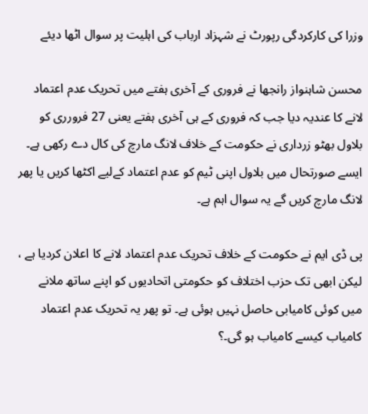وزرا کی کارکردگی رپورٹ نے شہزاد ارباب کی اہلیت پر سوال اٹھا دیئے

محسن شاہنواز رانجھا نے فروری کے آخری ہفتے میں تحریک عدم اعتماد لانے کا عندیہ دیا جب کہ فروری کے ہی آخری ہفتے یعنی 27 فرورری کو بلاول بھٹو زرداری نے حکومت کے خلاف لانگ مارچ کی کال دے رکھی ہے۔ ایسے صورتحال میں بلاول اپنی ٹیم کو عدم اعتماد کےلیے اکٹھا کریں یا پھر لانگ مارچ کریں گے یہ سوال اہم ہے۔

پی ڈی ایم نے حکومت کے خلاف تحریک عدم اعتماد لانے کا اعلان کردیا ہے ، لیکن ابھی تک حزب اختلاف کو حکومتی اتحادیوں کو اپنے ساتھ ملانے میں کوئی کامیابی حاصل نہیں ہوئی ہے۔ تو پھر یہ تحریک عدم اعتماد کامیاب کیسے کامیاب ہو گی۔؟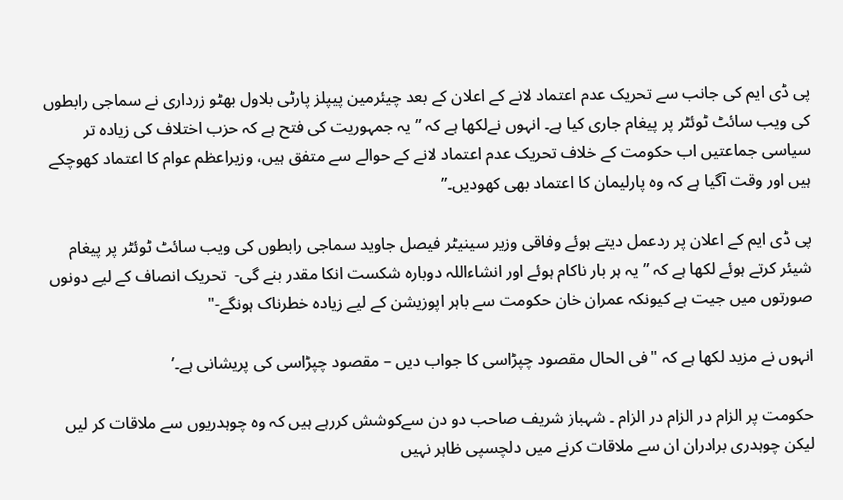پی ڈی ایم کی جانب سے تحریک عدم اعتماد لانے کے اعلان کے بعد چیئرمین پیپلز پارٹی بلاول بھٹو زرداری نے سماجی رابطوں کی ویب سائٹ ٹوئٹر پر پیغام جاری کیا ہے۔ انہوں نےلکھا ہے کہ ” یہ جمہوریت کی فتح ہے کہ حزب اختلاف کی زیادہ تر سیاسی جماعتیں اب حکومت کے خلاف تحریک عدم اعتماد لانے کے حوالے سے متفق ہیں، وزیراعظم عوام کا اعتماد کھوچکے ہیں اور وقت آگیا ہے کہ وہ پارلیمان کا اعتماد بھی کھودیں۔”

پی ڈی ایم کے اعلان پر ردعمل دیتے ہوئے وفاقی وزیر سینیٹر فیصل جاوید سماجی رابطوں کی ویب سائٹ ٹوئٹر پر پیغام شیئر کرتے ہوئے لکھا ہے کہ ” یہ ہر بار ناکام ہوئے اور انشاءاللہ دوبارہ شکست انکا مقدر بنے گی-  تحریک انصاف کے لیے دونوں صورتوں میں جیت ہے کیونکہ عمران خان حکومت سے باہر اپوزیشن کے لیے زیادہ خطرناک ہونگے-"

انہوں نے مزید لکھا ہے کہ "فی الحال مقصود چپڑاسی کا جواب دیں – مقصود چپڑاسی کی پریشانی ہے۔’

حکومت پر الزام در الزام در الزام ۔ شہباز شریف صاحب دو دن سےکوشش کررہے ہیں کہ وہ چوہدریوں سے ملاقات کر لیں لیکن چوہدری برادران ان سے ملاقات کرنے میں دلچسپی ظاہر نہیں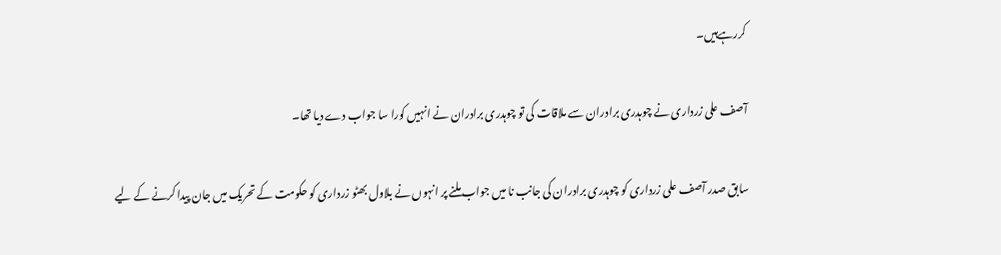کررہےہیں۔

آصف علی زرداری نے چوہدری برادران سے ملاقات کی تو چوہدری برادران نے انہیں کورا سا جواب دے دیا تھا۔

سابق صدر آصف علی زرداری کو چوہدری برادران کی جانب نا میں جواب ملنے پر انہوں نے بلاول بھٹو زرداری کو حکومت کے تحریک میں جان پیدا کرنے کے لیے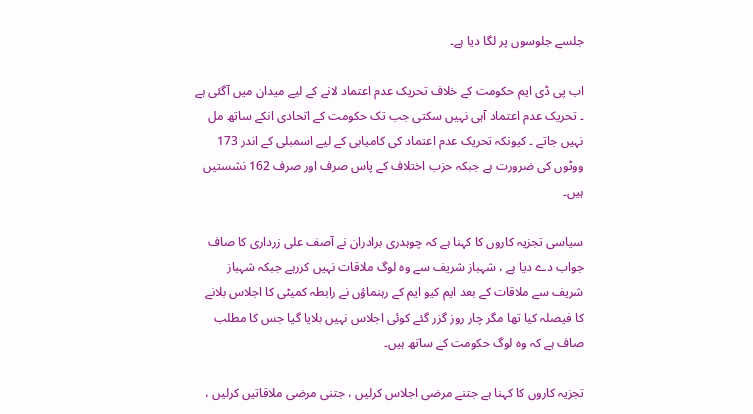جلسے جلوسوں پر لگا دیا ہے۔

اب پی ڈی ایم حکومت کے خلاف تحریک عدم اعتماد لانے کے لیے میدان میں آگئی ہے ۔ تحریک عدم اعتماد آہی نہیں سکتی جب تک حکومت کے اتحادی انکے ساتھ مل نہیں جاتے ۔ کیونکہ تحریک عدم اعتماد کی کامیابی کے لیے اسمبلی کے اندر 173 ووٹوں کی ضرورت ہے جبکہ حزب اختلاف کے پاس صرف اور صرف 162 نشستیں ہیں۔

سیاسی تجزیہ کاروں کا کہنا ہے کہ چوہدری برادران نے آصف علی زرداری کا صاف جواب دے دیا ہے ، شہباز شریف سے وہ لوگ ملاقات نہیں کررہے جبکہ شہباز شریف سے ملاقات کے بعد ایم کیو ایم کے رہنماؤں نے رابطہ کمیٹی کا اجلاس بلانے کا فیصلہ کیا تھا مگر چار روز گزر گئے کوئی اجلاس نہیں بلایا گیا جس کا مطلب صاف ہے کہ وہ لوگ حکومت کے ساتھ ہیں۔

تجزیہ کاروں کا کہنا ہے جتنے مرضی اجلاس کرلیں ، جتنی مرضی ملاقاتیں کرلیں ،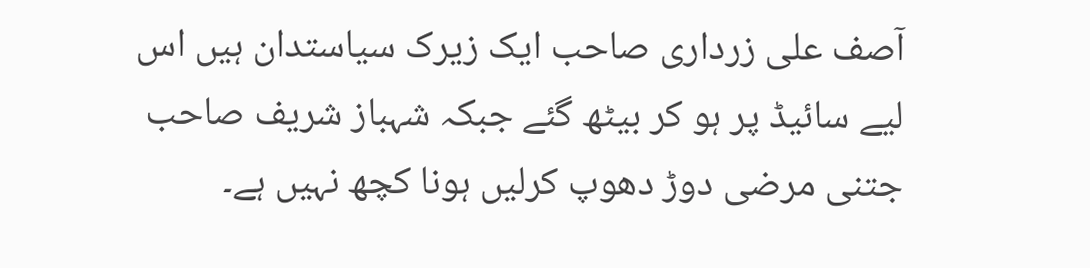آصف علی زرداری صاحب ایک زیرک سیاستدان ہیں اس لیے سائیڈ پر ہو کر بیٹھ گئے جبکہ شہباز شریف صاحب جتنی مرضی دوڑ دھوپ کرلیں ہونا کچھ نہیں ہے۔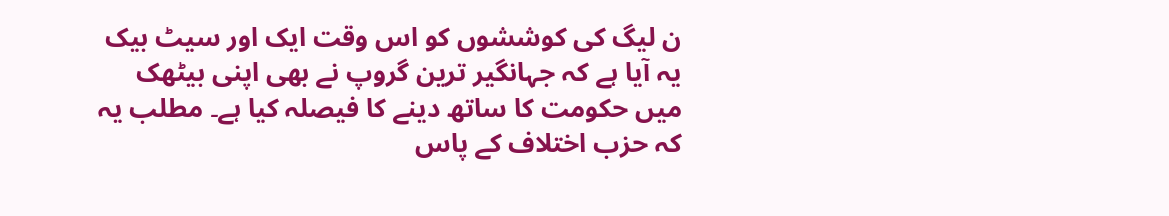ن لیگ کی کوششوں کو اس وقت ایک اور سیٹ بیک یہ آیا ہے کہ جہانگیر ترین گروپ نے بھی اپنی بیٹھک میں حکومت کا ساتھ دینے کا فیصلہ کیا ہے۔ مطلب یہ کہ حزب اختلاف کے پاس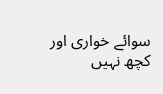سوائے خواری اور کچھ نہیں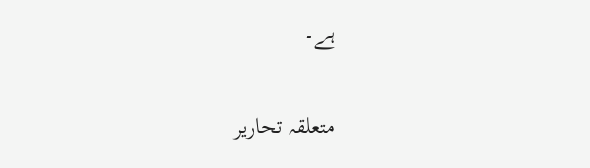ہے۔

متعلقہ تحاریر